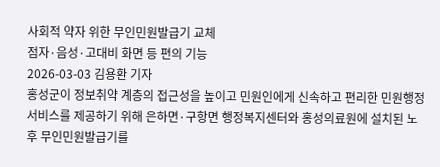사회적 약자 위한 무인민원발급기 교체
점자·음성·고대비 화면 등 편의 기능
2026-03-03 김용환 기자
홍성군이 정보취약 계층의 접근성을 높이고 민원인에게 신속하고 편리한 민원행정서비스를 제공하기 위해 은하면·구항면 행정복지센터와 홍성의료원에 설치된 노후 무인민원발급기를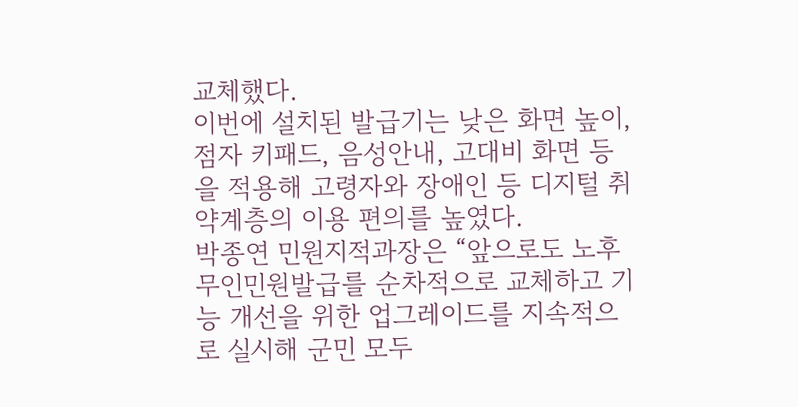교체했다.
이번에 설치된 발급기는 낮은 화면 높이, 점자 키패드, 음성안내, 고대비 화면 등을 적용해 고령자와 장애인 등 디지털 취약계층의 이용 편의를 높였다.
박종연 민원지적과장은 “앞으로도 노후 무인민원발급를 순차적으로 교체하고 기능 개선을 위한 업그레이드를 지속적으로 실시해 군민 모두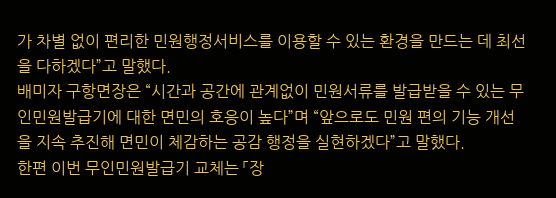가 차별 없이 편리한 민원행정서비스를 이용할 수 있는 환경을 만드는 데 최선을 다하겠다”고 말했다.
배미자 구항면장은 “시간과 공간에 관계없이 민원서류를 발급받을 수 있는 무인민원발급기에 대한 면민의 호응이 높다”며 “앞으로도 민원 편의 기능 개선을 지속 추진해 면민이 체감하는 공감 행정을 실현하겠다”고 말했다.
한편 이번 무인민원발급기 교체는 「장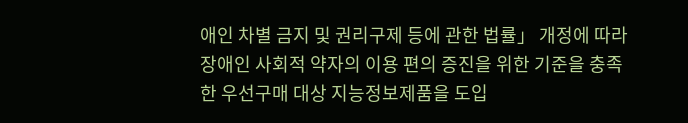애인 차별 금지 및 권리구제 등에 관한 법률」 개정에 따라 장애인 사회적 약자의 이용 편의 증진을 위한 기준을 충족한 우선구매 대상 지능정보제품을 도입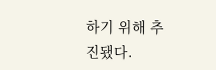하기 위해 추진됐다.